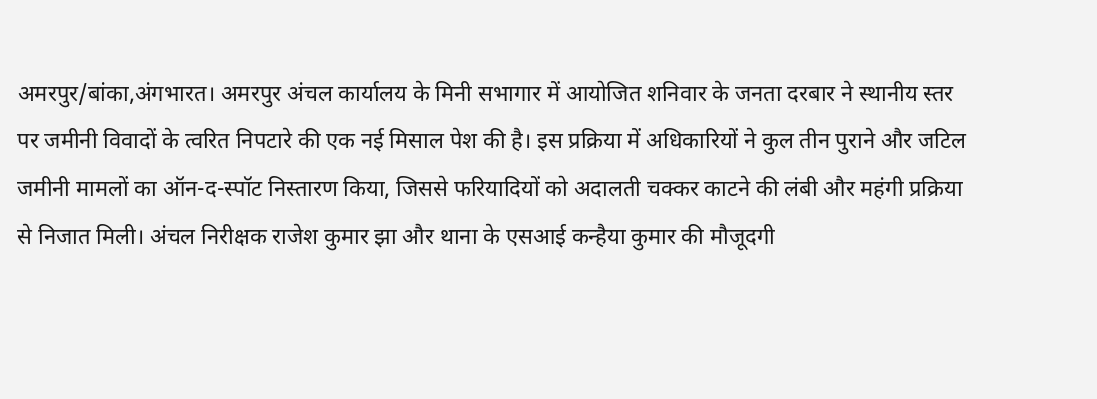अमरपुर/बांका,अंगभारत। अमरपुर अंचल कार्यालय के मिनी सभागार में आयोजित शनिवार के जनता दरबार ने स्थानीय स्तर पर जमीनी विवादों के त्वरित निपटारे की एक नई मिसाल पेश की है। इस प्रक्रिया में अधिकारियों ने कुल तीन पुराने और जटिल जमीनी मामलों का ऑन-द-स्पॉट निस्तारण किया, जिससे फरियादियों को अदालती चक्कर काटने की लंबी और महंगी प्रक्रिया से निजात मिली। अंचल निरीक्षक राजेश कुमार झा और थाना के एसआई कन्हैया कुमार की मौजूदगी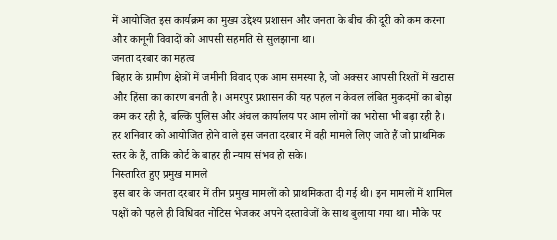में आयोजित इस कार्यक्रम का मुख्य उद्देश्य प्रशासन और जनता के बीच की दूरी को कम करना और कानूनी विवादों को आपसी सहमति से सुलझाना था।
जनता दरबार का महत्व
बिहार के ग्रामीण क्षेत्रों में जमीनी विवाद एक आम समस्या है, जो अक्सर आपसी रिश्तों में खटास और हिंसा का कारण बनती है। अमरपुर प्रशासन की यह पहल न केवल लंबित मुकदमों का बोझ कम कर रही है, बल्कि पुलिस और अंचल कार्यालय पर आम लोगों का भरोसा भी बढ़ा रही है। हर शनिवार को आयोजित होने वाले इस जनता दरबार में वही मामले लिए जाते हैं जो प्राथमिक स्तर के हैं, ताकि कोर्ट के बाहर ही न्याय संभव हो सके।
निस्तारित हुए प्रमुख मामले
इस बार के जनता दरबार में तीन प्रमुख मामलों को प्राथमिकता दी गई थी। इन मामलों में शामिल पक्षों को पहले ही विधिवत नोटिस भेजकर अपने दस्तावेजों के साथ बुलाया गया था। मौके पर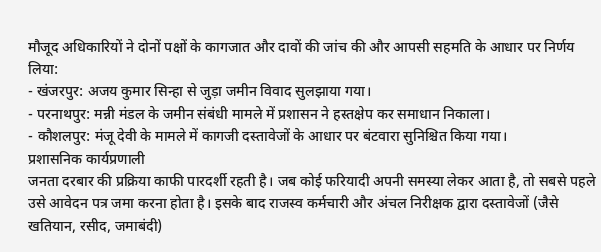मौजूद अधिकारियों ने दोनों पक्षों के कागजात और दावों की जांच की और आपसी सहमति के आधार पर निर्णय लिया:
- खंजरपुर: अजय कुमार सिन्हा से जुड़ा जमीन विवाद सुलझाया गया।
- परनाथपुर: मन्नी मंडल के जमीन संबंधी मामले में प्रशासन ने हस्तक्षेप कर समाधान निकाला।
- कौशलपुर: मंजू देवी के मामले में कागजी दस्तावेजों के आधार पर बंटवारा सुनिश्चित किया गया।
प्रशासनिक कार्यप्रणाली
जनता दरबार की प्रक्रिया काफी पारदर्शी रहती है। जब कोई फरियादी अपनी समस्या लेकर आता है, तो सबसे पहले उसे आवेदन पत्र जमा करना होता है। इसके बाद राजस्व कर्मचारी और अंचल निरीक्षक द्वारा दस्तावेजों (जैसे खतियान, रसीद, जमाबंदी)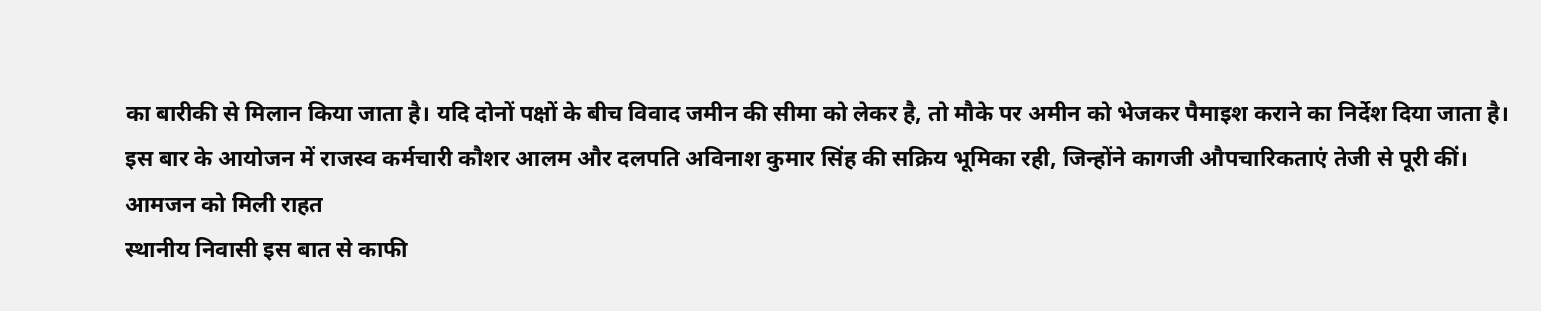का बारीकी से मिलान किया जाता है। यदि दोनों पक्षों के बीच विवाद जमीन की सीमा को लेकर है, तो मौके पर अमीन को भेजकर पैमाइश कराने का निर्देश दिया जाता है। इस बार के आयोजन में राजस्व कर्मचारी कौशर आलम और दलपति अविनाश कुमार सिंह की सक्रिय भूमिका रही, जिन्होंने कागजी औपचारिकताएं तेजी से पूरी कीं।
आमजन को मिली राहत
स्थानीय निवासी इस बात से काफी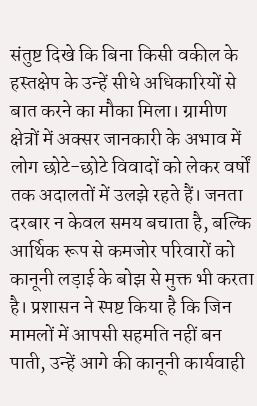संतुष्ट दिखे कि बिना किसी वकील के हस्तक्षेप के उन्हें सीधे अधिकारियों से बात करने का मौका मिला। ग्रामीण क्षेत्रों में अक्सर जानकारी के अभाव में लोग छोटे-छोटे विवादों को लेकर वर्षों तक अदालतों में उलझे रहते हैं। जनता दरबार न केवल समय बचाता है, बल्कि आर्थिक रूप से कमजोर परिवारों को कानूनी लड़ाई के बोझ से मुक्त भी करता है। प्रशासन ने स्पष्ट किया है कि जिन मामलों में आपसी सहमति नहीं बन पाती, उन्हें आगे की कानूनी कार्यवाही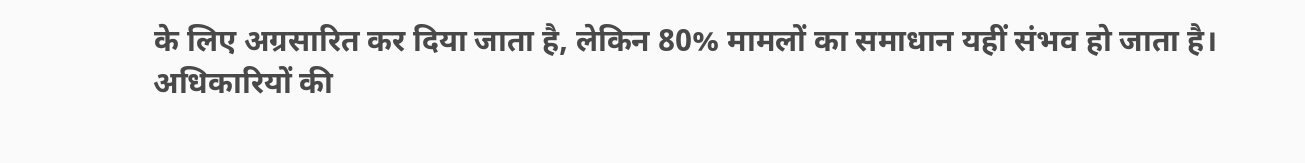के लिए अग्रसारित कर दिया जाता है, लेकिन 80% मामलों का समाधान यहीं संभव हो जाता है।
अधिकारियों की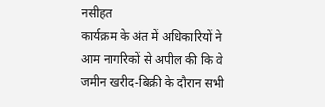नसीहत
कार्यक्रम के अंत में अधिकारियों ने आम नागरिकों से अपील की कि वे जमीन खरीद-बिक्री के दौरान सभी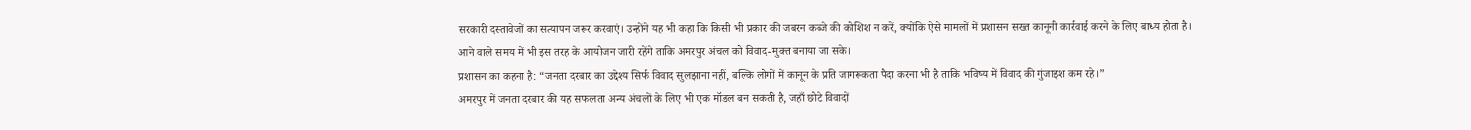सरकारी दस्तावेजों का सत्यापन जरूर करवाएं। उन्होंने यह भी कहा कि किसी भी प्रकार की जबरन कब्जे की कोशिश न करें, क्योंकि ऐसे मामलों में प्रशासन सख्त कानूनी कार्रवाई करने के लिए बाध्य होता है। आने वाले समय में भी इस तरह के आयोजन जारी रहेंगे ताकि अमरपुर अंचल को विवाद-मुक्त बनाया जा सके।
प्रशासन का कहना है: “जनता दरबार का उद्देश्य सिर्फ विवाद सुलझाना नहीं, बल्कि लोगों में कानून के प्रति जागरूकता पैदा करना भी है ताकि भविष्य में विवाद की गुंजाइश कम रहे।”
अमरपुर में जनता दरबार की यह सफलता अन्य अंचलों के लिए भी एक मॉडल बन सकती है, जहाँ छोटे विवादों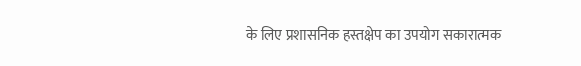के लिए प्रशासनिक हस्तक्षेप का उपयोग सकारात्मक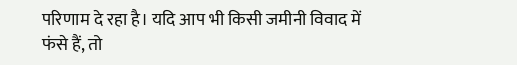परिणाम दे रहा है। यदि आप भी किसी जमीनी विवाद में फंसे हैं, तो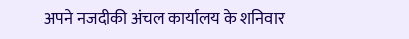अपने नजदीकी अंचल कार्यालय के शनिवार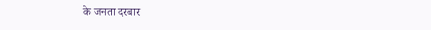के जनता दरबार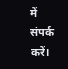में संपर्क करें।